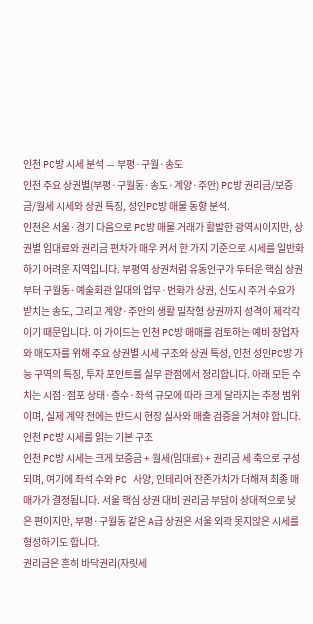인천 PC방 시세 분석 — 부평·구월·송도
인천 주요 상권별(부평·구월동·송도·계양·주안) PC방 권리금/보증금/월세 시세와 상권 특징, 성인PC방 매물 동향 분석.
인천은 서울·경기 다음으로 PC방 매물 거래가 활발한 광역시이지만, 상권별 임대료와 권리금 편차가 매우 커서 한 가지 기준으로 시세를 일반화하기 어려운 지역입니다. 부평역 상권처럼 유동인구가 두터운 핵심 상권부터 구월동·예술회관 일대의 업무·번화가 상권, 신도시 주거 수요가 받치는 송도, 그리고 계양·주안의 생활 밀착형 상권까지 성격이 제각각이기 때문입니다. 이 가이드는 인천 PC방 매매를 검토하는 예비 창업자와 매도자를 위해 주요 상권별 시세 구조와 상권 특성, 인천 성인PC방 가능 구역의 특징, 투자 포인트를 실무 관점에서 정리합니다. 아래 모든 수치는 시점·점포 상태·층수·좌석 규모에 따라 크게 달라지는 추정 범위이며, 실제 계약 전에는 반드시 현장 실사와 매출 검증을 거쳐야 합니다.
인천 PC방 시세를 읽는 기본 구조
인천 PC방 시세는 크게 보증금 + 월세(임대료) + 권리금 세 축으로 구성되며, 여기에 좌석 수와 PC 사양, 인테리어 잔존가치가 더해져 최종 매매가가 결정됩니다. 서울 핵심 상권 대비 권리금 부담이 상대적으로 낮은 편이지만, 부평·구월동 같은 A급 상권은 서울 외곽 못지않은 시세를 형성하기도 합니다.
권리금은 흔히 바닥권리(자릿세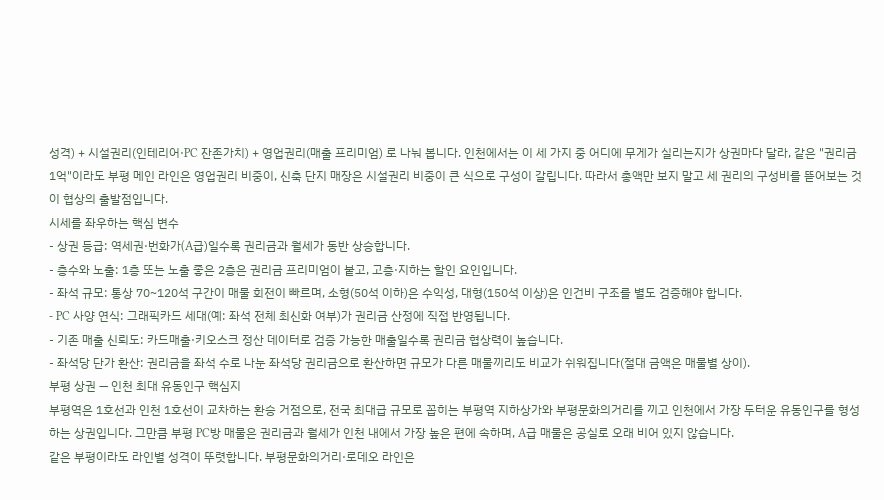성격) + 시설권리(인테리어·PC 잔존가치) + 영업권리(매출 프리미엄) 로 나눠 봅니다. 인천에서는 이 세 가지 중 어디에 무게가 실리는지가 상권마다 달라, 같은 "권리금 1억"이라도 부평 메인 라인은 영업권리 비중이, 신축 단지 매장은 시설권리 비중이 큰 식으로 구성이 갈립니다. 따라서 총액만 보지 말고 세 권리의 구성비를 뜯어보는 것이 협상의 출발점입니다.
시세를 좌우하는 핵심 변수
- 상권 등급: 역세권·번화가(A급)일수록 권리금과 월세가 동반 상승합니다.
- 층수와 노출: 1층 또는 노출 좋은 2층은 권리금 프리미엄이 붙고, 고층·지하는 할인 요인입니다.
- 좌석 규모: 통상 70~120석 구간이 매물 회전이 빠르며, 소형(50석 이하)은 수익성, 대형(150석 이상)은 인건비 구조를 별도 검증해야 합니다.
- PC 사양 연식: 그래픽카드 세대(예: 좌석 전체 최신화 여부)가 권리금 산정에 직접 반영됩니다.
- 기존 매출 신뢰도: 카드매출·키오스크 정산 데이터로 검증 가능한 매출일수록 권리금 협상력이 높습니다.
- 좌석당 단가 환산: 권리금을 좌석 수로 나눈 좌석당 권리금으로 환산하면 규모가 다른 매물끼리도 비교가 쉬워집니다(절대 금액은 매물별 상이).
부평 상권 — 인천 최대 유동인구 핵심지
부평역은 1호선과 인천 1호선이 교차하는 환승 거점으로, 전국 최대급 규모로 꼽히는 부평역 지하상가와 부평문화의거리를 끼고 인천에서 가장 두터운 유동인구를 형성하는 상권입니다. 그만큼 부평 PC방 매물은 권리금과 월세가 인천 내에서 가장 높은 편에 속하며, A급 매물은 공실로 오래 비어 있지 않습니다.
같은 부평이라도 라인별 성격이 뚜렷합니다. 부평문화의거리·로데오 라인은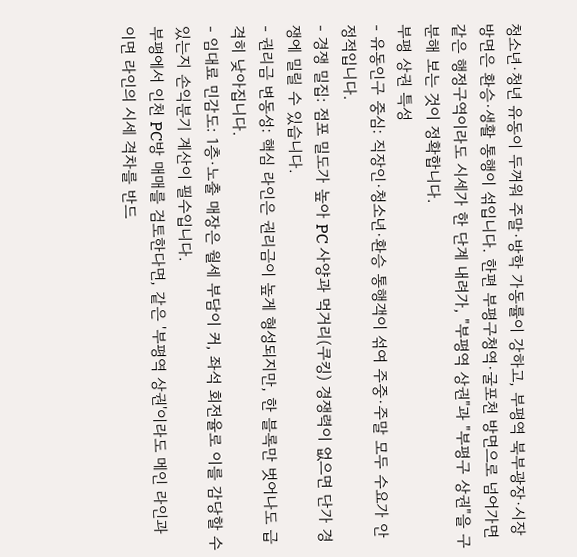청소년·청년 유동이 두꺼워 주말·방학 가동률이 강하고, 부평역 북부광장·시장 방면은 환승·생활 통행이 섞입니다. 한편 부평구청역·굴포천 방면으로 넘어가면 같은 행정구역이라도 시세가 한 단계 내려가, "부평역 상권"과 "부평구 상권"을 구분해 보는 것이 정확합니다.
부평 상권 특성
- 유동인구 중심: 직장인·청소년·환승 통행객이 섞여 주중·주말 모두 수요가 안정적입니다.
- 경쟁 밀집: 점포 밀도가 높아 PC 사양과 먹거리(쿠킹) 경쟁력이 없으면 단가 경쟁에 밀릴 수 있습니다.
- 권리금 변동성: 핵심 라인은 권리금이 높게 형성되지만, 한 블록만 벗어나도 급격히 낮아집니다.
- 임대료 민감도: 1층·노출 매장은 월세 부담이 커, 좌석 회전율로 이를 감당할 수 있는지 손익분기 계산이 필수입니다.
부평에서 인천 PC방 매매를 검토한다면, 같은 '부평역 상권'이라도 메인 라인과 이면 라인의 시세 격차를 반드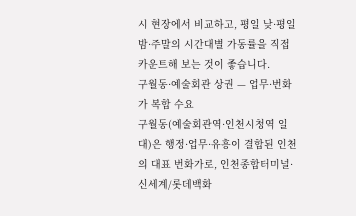시 현장에서 비교하고, 평일 낮·평일 밤·주말의 시간대별 가동률을 직접 카운트해 보는 것이 좋습니다.
구월동·예술회관 상권 — 업무·번화가 복합 수요
구월동(예술회관역·인천시청역 일대)은 행정·업무·유흥이 결합된 인천의 대표 번화가로, 인천종합터미널·신세계/롯데백화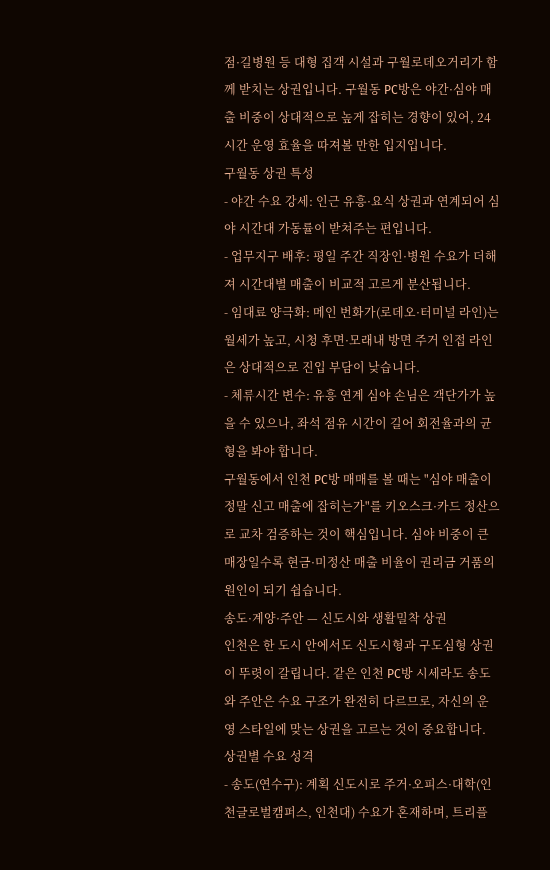점·길병원 등 대형 집객 시설과 구월로데오거리가 함께 받치는 상권입니다. 구월동 PC방은 야간·심야 매출 비중이 상대적으로 높게 잡히는 경향이 있어, 24시간 운영 효율을 따져볼 만한 입지입니다.
구월동 상권 특성
- 야간 수요 강세: 인근 유흥·요식 상권과 연계되어 심야 시간대 가동률이 받쳐주는 편입니다.
- 업무지구 배후: 평일 주간 직장인·병원 수요가 더해져 시간대별 매출이 비교적 고르게 분산됩니다.
- 임대료 양극화: 메인 번화가(로데오·터미널 라인)는 월세가 높고, 시청 후면·모래내 방면 주거 인접 라인은 상대적으로 진입 부담이 낮습니다.
- 체류시간 변수: 유흥 연계 심야 손님은 객단가가 높을 수 있으나, 좌석 점유 시간이 길어 회전율과의 균형을 봐야 합니다.
구월동에서 인천 PC방 매매를 볼 때는 "심야 매출이 정말 신고 매출에 잡히는가"를 키오스크·카드 정산으로 교차 검증하는 것이 핵심입니다. 심야 비중이 큰 매장일수록 현금·미정산 매출 비율이 권리금 거품의 원인이 되기 쉽습니다.
송도·계양·주안 — 신도시와 생활밀착 상권
인천은 한 도시 안에서도 신도시형과 구도심형 상권이 뚜렷이 갈립니다. 같은 인천 PC방 시세라도 송도와 주안은 수요 구조가 완전히 다르므로, 자신의 운영 스타일에 맞는 상권을 고르는 것이 중요합니다.
상권별 수요 성격
- 송도(연수구): 계획 신도시로 주거·오피스·대학(인천글로벌캠퍼스, 인천대) 수요가 혼재하며, 트리플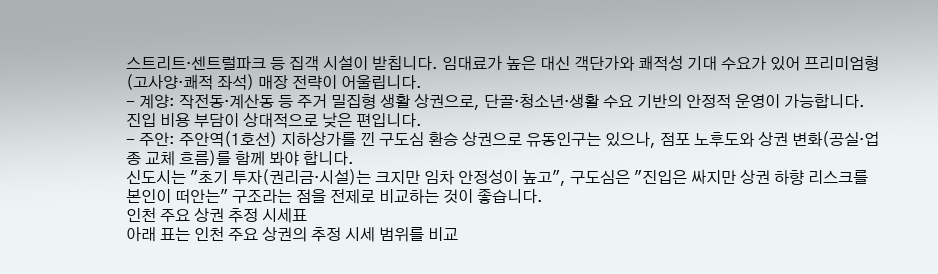스트리트·센트럴파크 등 집객 시설이 받칩니다. 임대료가 높은 대신 객단가와 쾌적성 기대 수요가 있어 프리미엄형(고사양·쾌적 좌석) 매장 전략이 어울립니다.
- 계양: 작전동·계산동 등 주거 밀집형 생활 상권으로, 단골·청소년·생활 수요 기반의 안정적 운영이 가능합니다. 진입 비용 부담이 상대적으로 낮은 편입니다.
- 주안: 주안역(1호선) 지하상가를 낀 구도심 환승 상권으로 유동인구는 있으나, 점포 노후도와 상권 변화(공실·업종 교체 흐름)를 함께 봐야 합니다.
신도시는 "초기 투자(권리금·시설)는 크지만 임차 안정성이 높고", 구도심은 "진입은 싸지만 상권 하향 리스크를 본인이 떠안는" 구조라는 점을 전제로 비교하는 것이 좋습니다.
인천 주요 상권 추정 시세표
아래 표는 인천 주요 상권의 추정 시세 범위를 비교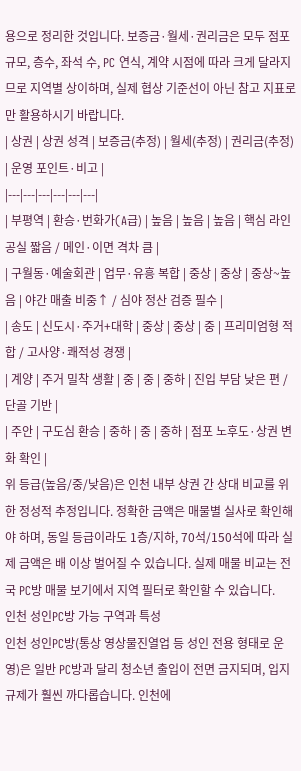용으로 정리한 것입니다. 보증금·월세·권리금은 모두 점포 규모, 층수, 좌석 수, PC 연식, 계약 시점에 따라 크게 달라지므로 지역별 상이하며, 실제 협상 기준선이 아닌 참고 지표로만 활용하시기 바랍니다.
| 상권 | 상권 성격 | 보증금(추정) | 월세(추정) | 권리금(추정) | 운영 포인트·비고 |
|---|---|---|---|---|---|
| 부평역 | 환승·번화가(A급) | 높음 | 높음 | 높음 | 핵심 라인 공실 짧음 / 메인·이면 격차 큼 |
| 구월동·예술회관 | 업무·유흥 복합 | 중상 | 중상 | 중상~높음 | 야간 매출 비중↑ / 심야 정산 검증 필수 |
| 송도 | 신도시·주거+대학 | 중상 | 중상 | 중 | 프리미엄형 적합 / 고사양·쾌적성 경쟁 |
| 계양 | 주거 밀착 생활 | 중 | 중 | 중하 | 진입 부담 낮은 편 / 단골 기반 |
| 주안 | 구도심 환승 | 중하 | 중 | 중하 | 점포 노후도·상권 변화 확인 |
위 등급(높음/중/낮음)은 인천 내부 상권 간 상대 비교를 위한 정성적 추정입니다. 정확한 금액은 매물별 실사로 확인해야 하며, 동일 등급이라도 1층/지하, 70석/150석에 따라 실제 금액은 배 이상 벌어질 수 있습니다. 실제 매물 비교는 전국 PC방 매물 보기에서 지역 필터로 확인할 수 있습니다.
인천 성인PC방 가능 구역과 특성
인천 성인PC방(통상 영상물진열업 등 성인 전용 형태로 운영)은 일반 PC방과 달리 청소년 출입이 전면 금지되며, 입지 규제가 훨씬 까다롭습니다. 인천에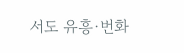서도 유흥·번화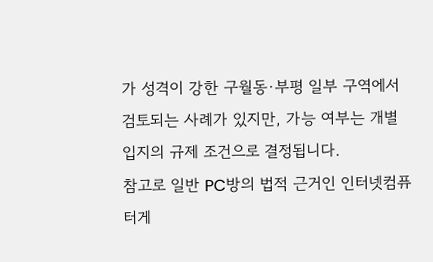가 성격이 강한 구월동·부평 일부 구역에서 검토되는 사례가 있지만, 가능 여부는 개별 입지의 규제 조건으로 결정됩니다.
참고로 일반 PC방의 법적 근거인 인터넷컴퓨터게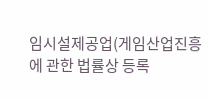임시설제공업(게임산업진흥에 관한 법률상 등록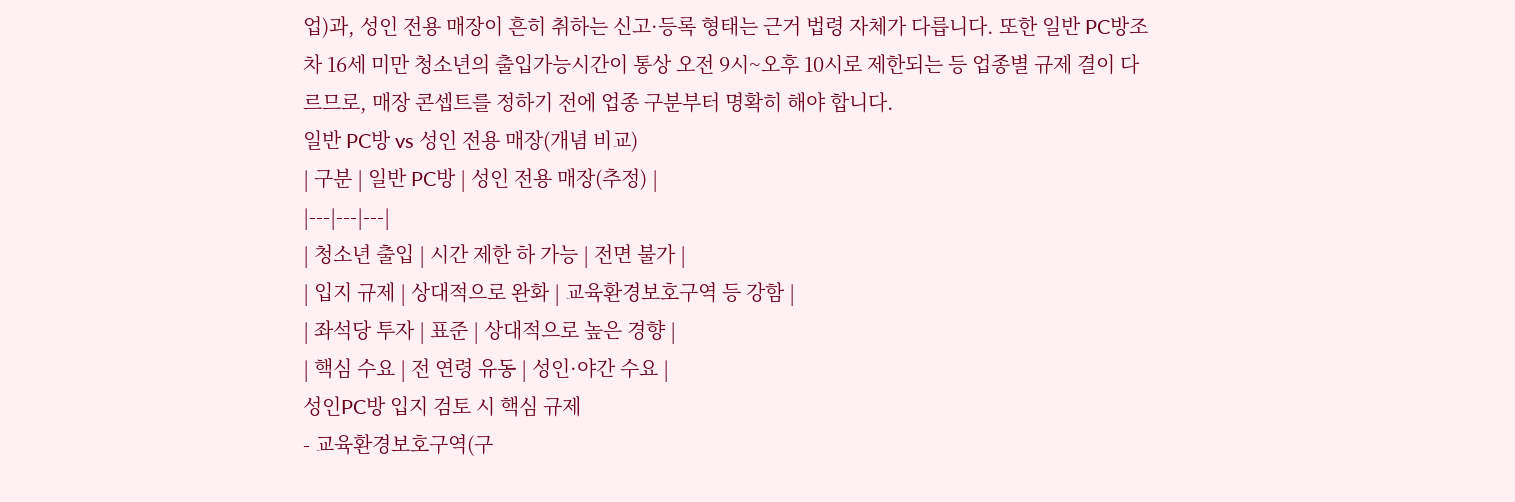업)과, 성인 전용 매장이 흔히 취하는 신고·등록 형태는 근거 법령 자체가 다릅니다. 또한 일반 PC방조차 16세 미만 청소년의 출입가능시간이 통상 오전 9시~오후 10시로 제한되는 등 업종별 규제 결이 다르므로, 매장 콘셉트를 정하기 전에 업종 구분부터 명확히 해야 합니다.
일반 PC방 vs 성인 전용 매장(개념 비교)
| 구분 | 일반 PC방 | 성인 전용 매장(추정) |
|---|---|---|
| 청소년 출입 | 시간 제한 하 가능 | 전면 불가 |
| 입지 규제 | 상대적으로 완화 | 교육환경보호구역 등 강함 |
| 좌석당 투자 | 표준 | 상대적으로 높은 경향 |
| 핵심 수요 | 전 연령 유동 | 성인·야간 수요 |
성인PC방 입지 검토 시 핵심 규제
- 교육환경보호구역(구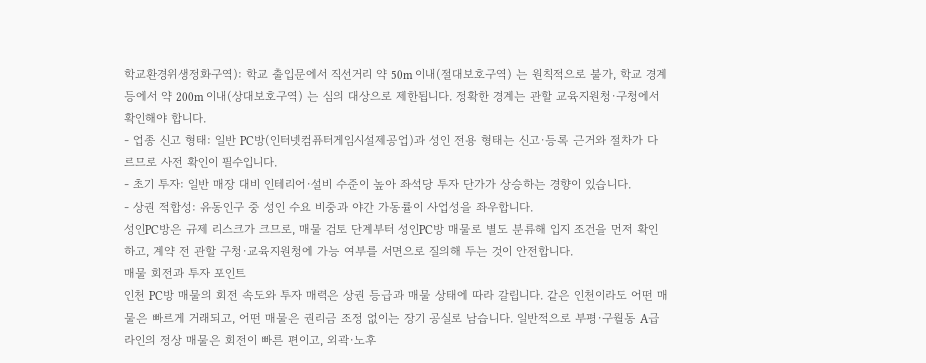학교환경위생정화구역): 학교 출입문에서 직선거리 약 50m 이내(절대보호구역) 는 원칙적으로 불가, 학교 경계 등에서 약 200m 이내(상대보호구역) 는 심의 대상으로 제한됩니다. 정확한 경계는 관할 교육지원청·구청에서 확인해야 합니다.
- 업종 신고 형태: 일반 PC방(인터넷컴퓨터게임시설제공업)과 성인 전용 형태는 신고·등록 근거와 절차가 다르므로 사전 확인이 필수입니다.
- 초기 투자: 일반 매장 대비 인테리어·설비 수준이 높아 좌석당 투자 단가가 상승하는 경향이 있습니다.
- 상권 적합성: 유동인구 중 성인 수요 비중과 야간 가동률이 사업성을 좌우합니다.
성인PC방은 규제 리스크가 크므로, 매물 검토 단계부터 성인PC방 매물로 별도 분류해 입지 조건을 먼저 확인하고, 계약 전 관할 구청·교육지원청에 가능 여부를 서면으로 질의해 두는 것이 안전합니다.
매물 회전과 투자 포인트
인천 PC방 매물의 회전 속도와 투자 매력은 상권 등급과 매물 상태에 따라 갈립니다. 같은 인천이라도 어떤 매물은 빠르게 거래되고, 어떤 매물은 권리금 조정 없이는 장기 공실로 남습니다. 일반적으로 부평·구월동 A급 라인의 정상 매물은 회전이 빠른 편이고, 외곽·노후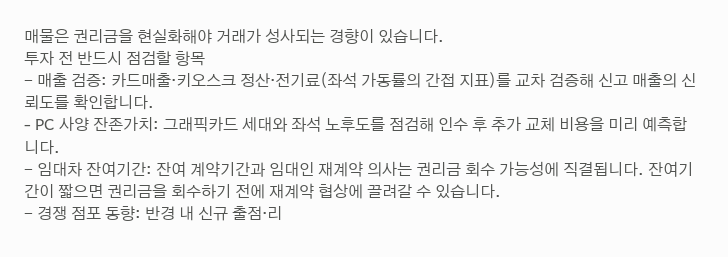매물은 권리금을 현실화해야 거래가 성사되는 경향이 있습니다.
투자 전 반드시 점검할 항목
- 매출 검증: 카드매출·키오스크 정산·전기료(좌석 가동률의 간접 지표)를 교차 검증해 신고 매출의 신뢰도를 확인합니다.
- PC 사양 잔존가치: 그래픽카드 세대와 좌석 노후도를 점검해 인수 후 추가 교체 비용을 미리 예측합니다.
- 임대차 잔여기간: 잔여 계약기간과 임대인 재계약 의사는 권리금 회수 가능성에 직결됩니다. 잔여기간이 짧으면 권리금을 회수하기 전에 재계약 협상에 끌려갈 수 있습니다.
- 경쟁 점포 동향: 반경 내 신규 출점·리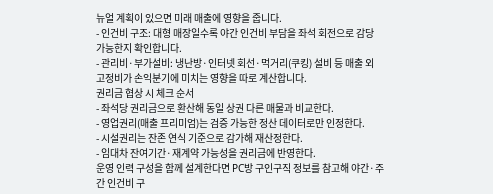뉴얼 계획이 있으면 미래 매출에 영향을 줍니다.
- 인건비 구조: 대형 매장일수록 야간 인건비 부담을 좌석 회전으로 감당 가능한지 확인합니다.
- 관리비·부가설비: 냉난방·인터넷 회선·먹거리(쿠킹) 설비 등 매출 외 고정비가 손익분기에 미치는 영향을 따로 계산합니다.
권리금 협상 시 체크 순서
- 좌석당 권리금으로 환산해 동일 상권 다른 매물과 비교한다.
- 영업권리(매출 프리미엄)는 검증 가능한 정산 데이터로만 인정한다.
- 시설권리는 잔존 연식 기준으로 감가해 재산정한다.
- 임대차 잔여기간·재계약 가능성을 권리금에 반영한다.
운영 인력 구성을 함께 설계한다면 PC방 구인구직 정보를 참고해 야간·주간 인건비 구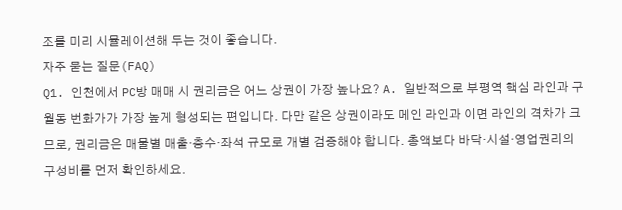조를 미리 시뮬레이션해 두는 것이 좋습니다.
자주 묻는 질문(FAQ)
Q1. 인천에서 PC방 매매 시 권리금은 어느 상권이 가장 높나요? A. 일반적으로 부평역 핵심 라인과 구월동 번화가가 가장 높게 형성되는 편입니다. 다만 같은 상권이라도 메인 라인과 이면 라인의 격차가 크므로, 권리금은 매물별 매출·층수·좌석 규모로 개별 검증해야 합니다. 총액보다 바닥·시설·영업권리의 구성비를 먼저 확인하세요.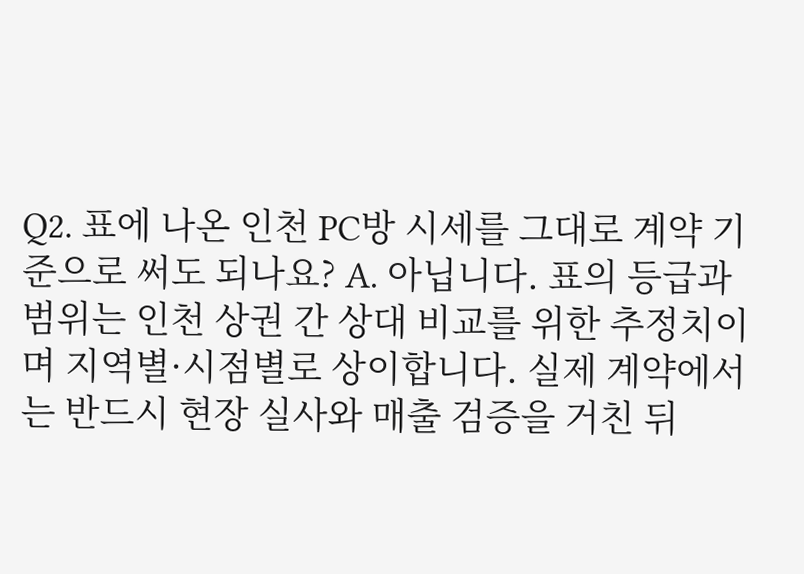Q2. 표에 나온 인천 PC방 시세를 그대로 계약 기준으로 써도 되나요? A. 아닙니다. 표의 등급과 범위는 인천 상권 간 상대 비교를 위한 추정치이며 지역별·시점별로 상이합니다. 실제 계약에서는 반드시 현장 실사와 매출 검증을 거친 뒤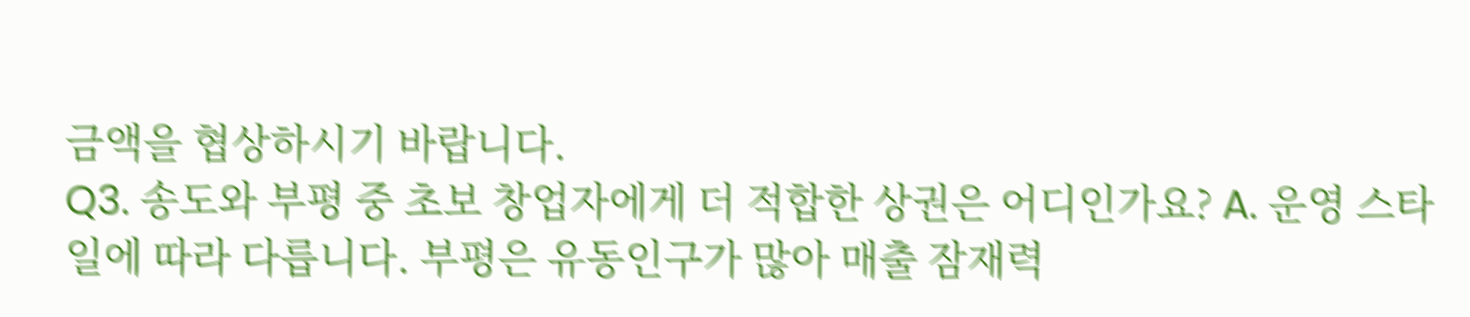금액을 협상하시기 바랍니다.
Q3. 송도와 부평 중 초보 창업자에게 더 적합한 상권은 어디인가요? A. 운영 스타일에 따라 다릅니다. 부평은 유동인구가 많아 매출 잠재력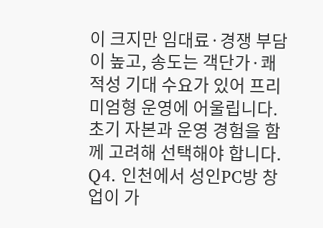이 크지만 임대료·경쟁 부담이 높고, 송도는 객단가·쾌적성 기대 수요가 있어 프리미엄형 운영에 어울립니다. 초기 자본과 운영 경험을 함께 고려해 선택해야 합니다.
Q4. 인천에서 성인PC방 창업이 가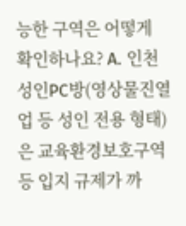능한 구역은 어떻게 확인하나요? A. 인천 성인PC방(영상물진열업 등 성인 전용 형태)은 교육환경보호구역 등 입지 규제가 까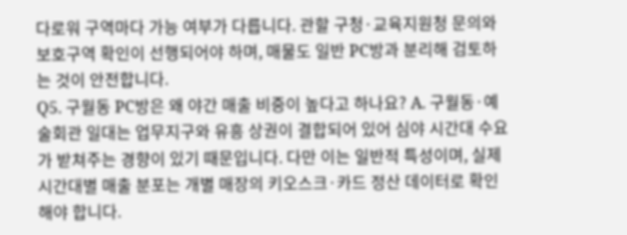다로워 구역마다 가능 여부가 다릅니다. 관할 구청·교육지원청 문의와 보호구역 확인이 선행되어야 하며, 매물도 일반 PC방과 분리해 검토하는 것이 안전합니다.
Q5. 구월동 PC방은 왜 야간 매출 비중이 높다고 하나요? A. 구월동·예술회관 일대는 업무지구와 유흥 상권이 결합되어 있어 심야 시간대 수요가 받쳐주는 경향이 있기 때문입니다. 다만 이는 일반적 특성이며, 실제 시간대별 매출 분포는 개별 매장의 키오스크·카드 정산 데이터로 확인해야 합니다.